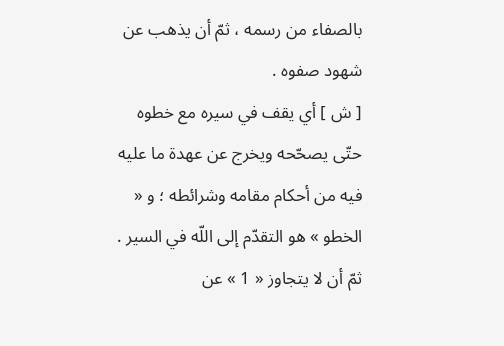بالصفاء من رسمه ، ثمّ أن يذهب عن شهود صفوه .
[ ش ] أي يقف في سيره مع خطوه حتّى يصحّحه ويخرج عن عهدة ما عليه فيه من أحكام مقامه وشرائطه ؛ و « الخطو » هو التقدّم إلى اللّه في السير .
ثمّ أن لا يتجاوز « 1 » عن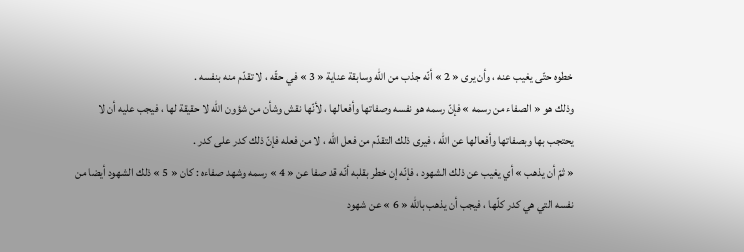خطوه حتّى يغيب عنه ، وأن يرى « 2 » أنّه جذب من اللّه وسابقة عناية « 3 » في حقّه ، لا تقدّم منه بنفسه .
وذلك هو « الصفاء من رسمه » فإنّ رسمه هو نفسه وصفاتها وأفعالها ، لأنّها نقش وشأن من شؤون اللّه لا حقيقة لها ، فيجب عليه أن لا يحتجب بها وبصفاتها وأفعالها عن اللّه ، فيرى ذلك التقدّم من فعل اللّه ، لا من فعله فإنّ ذلك كدر على كدر .
« ثمّ أن يذهب » أي يغيب عن ذلك الشهود ، فإنّه إن خطر بقلبه أنّه قد صفا عن « 4 » رسمه وشهد صفاءه : كان « 5 » ذلك الشهود أيضا من نفسه التي هي كدر كلّها ، فيجب أن يذهب باللّه « 6 » عن شهود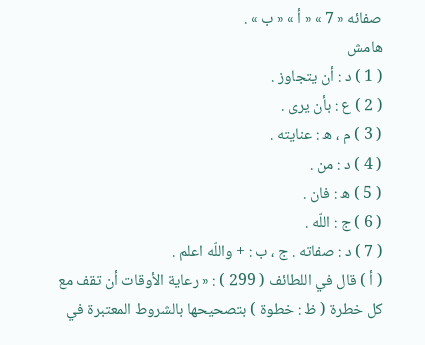صفائه « 7 » « أ » « ب » .
هامش
( 1 ) د : أن يتجاوز .
( 2 ) ع : بأن يرى .
( 3 ) م ، ه : عنايته .
( 4 ) د : من .
( 5 ) ه : فان .
( 6 ) ج : اللّه .
( 7 ) د : صفاته . ج ، ب : + واللّه اعلم .
( أ ) قال في اللطائف ( 299 ) : « رعاية الأوقات أن تقف مع كل خطرة ( ظ : خطوة ) بتصحيحها بالشروط المعتبرة في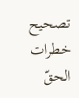تصحيح خطرات الحقّ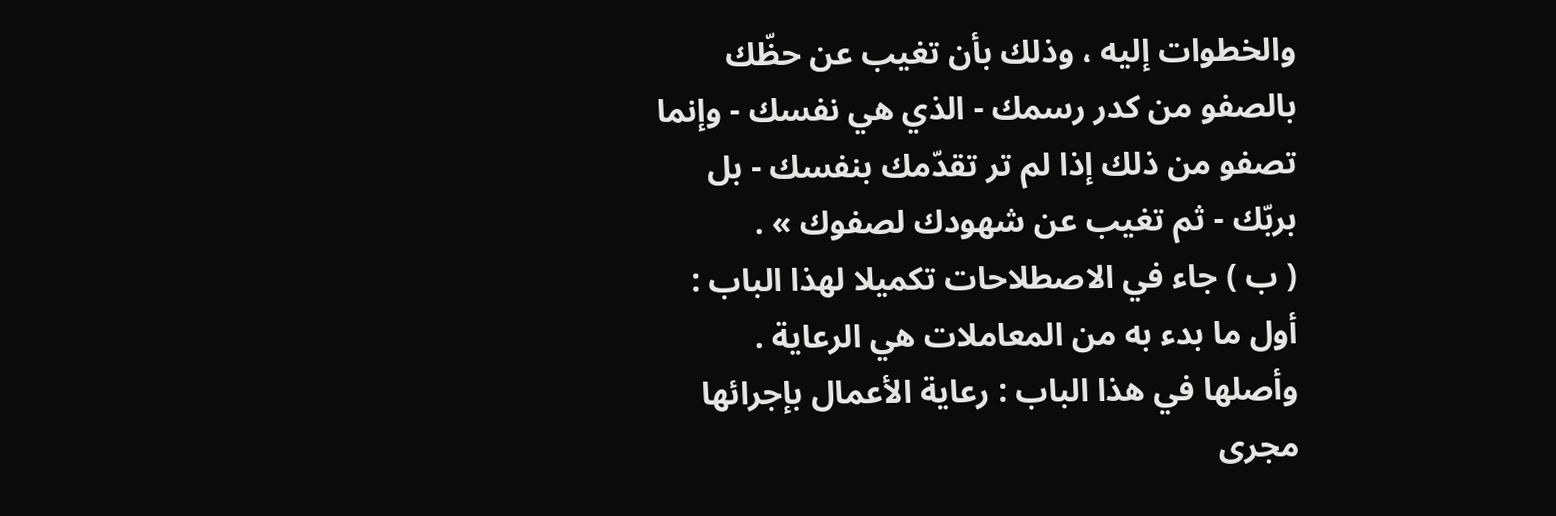والخطوات إليه ، وذلك بأن تغيب عن حظّك بالصفو من كدر رسمك - الذي هي نفسك - وإنما تصفو من ذلك إذا لم تر تقدّمك بنفسك - بل بربّك - ثم تغيب عن شهودك لصفوك » .
( ب ) جاء في الاصطلاحات تكميلا لهذا الباب :
أول ما بدء به من المعاملات هي الرعاية .
وأصلها في هذا الباب : رعاية الأعمال بإجرائها مجرى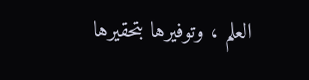العلم ، وتوفيرها بتحقيرها